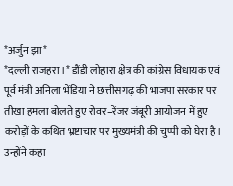*अर्जुन झा*
*दल्ली राजहरा।* डौंडी लोहारा क्षेत्र की कांग्रेस विधायक एवं पूर्व मंत्री अनिला भेंडिया ने छत्तीसगढ़ की भाजपा सरकार पर तीखा हमला बोलते हुए रोवर–रेंजर जंबूरी आयोजन में हुए करोड़ों के कथित भ्रष्टाचार पर मुख्यमंत्री की चुप्पी को घेरा है। उन्होंने कहा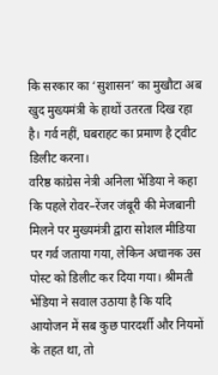कि सरकार का ‘सुशासन’ का मुखौटा अब खुद मुख्यमंत्री के हाथों उतरता दिख रहा है। गर्व नहीं, घबराहट का प्रमाण है ट्वीट डिलीट करना।
वरिष्ठ कांग्रेस नेत्री अनिला भेंडिया ने कहा कि पहले रोवर–रेंजर जंबूरी की मेजबानी मिलने पर मुख्यमंत्री द्वारा सोशल मीडिया पर गर्व जताया गया, लेकिन अचानक उस पोस्ट को डिलीट कर दिया गया। श्रीमती भेंडिया ने सवाल उठाया है कि यदि आयोजन में सब कुछ पारदर्शी और नियमों के तहत था, तो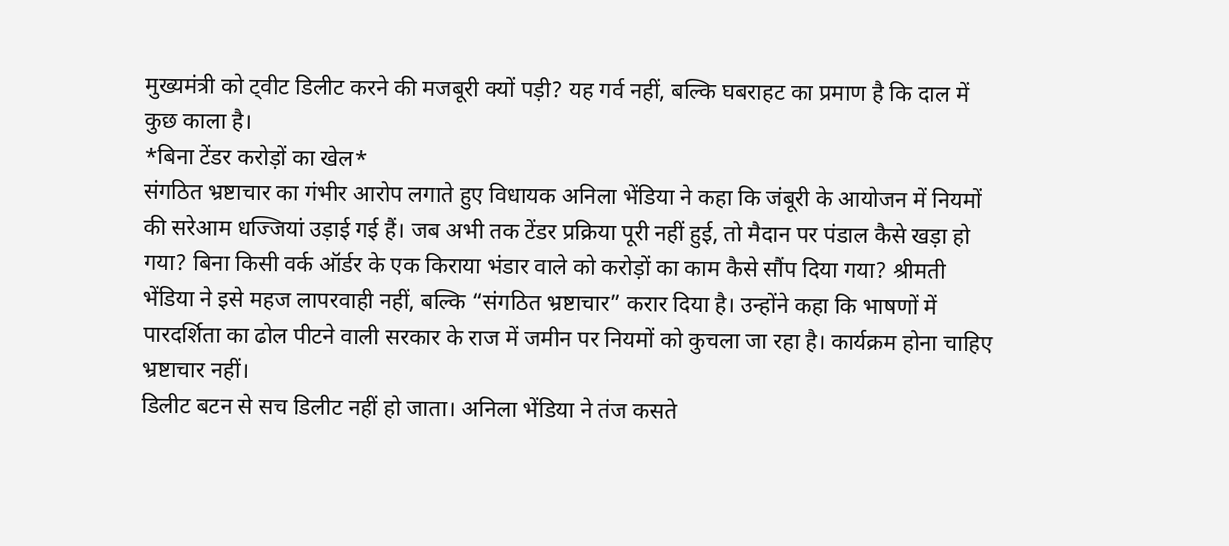मुख्यमंत्री को ट्वीट डिलीट करने की मजबूरी क्यों पड़ी? यह गर्व नहीं, बल्कि घबराहट का प्रमाण है कि दाल में कुछ काला है।
*बिना टेंडर करोड़ों का खेल*
संगठित भ्रष्टाचार का गंभीर आरोप लगाते हुए विधायक अनिला भेंडिया ने कहा कि जंबूरी के आयोजन में नियमों की सरेआम धज्जियां उड़ाई गई हैं। जब अभी तक टेंडर प्रक्रिया पूरी नहीं हुई, तो मैदान पर पंडाल कैसे खड़ा हो गया? बिना किसी वर्क ऑर्डर के एक किराया भंडार वाले को करोड़ों का काम कैसे सौंप दिया गया? श्रीमती भेंडिया ने इसे महज लापरवाही नहीं, बल्कि “संगठित भ्रष्टाचार” करार दिया है। उन्होंने कहा कि भाषणों में पारदर्शिता का ढोल पीटने वाली सरकार के राज में जमीन पर नियमों को कुचला जा रहा है। कार्यक्रम होना चाहिए भ्रष्टाचार नहीं।
डिलीट बटन से सच डिलीट नहीं हो जाता। अनिला भेंडिया ने तंज कसते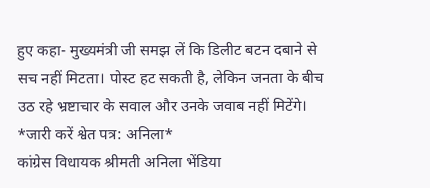हुए कहा- मुख्यमंत्री जी समझ लें कि डिलीट बटन दबाने से सच नहीं मिटता। पोस्ट हट सकती है, लेकिन जनता के बीच उठ रहे भ्रष्टाचार के सवाल और उनके जवाब नहीं मिटेंगे।
*जारी करें श्वेत पत्र: अनिला*
कांग्रेस विधायक श्रीमती अनिला भेंडिया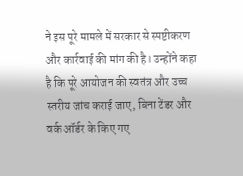ने इस पूरे मामले में सरकार से स्पष्टीकरण और कार्रवाई की मांग की है। उन्होंने कहा है कि पूरे आयोजन की स्वतंत्र और उच्च स्तरीय जांच कराई जाए, बिना टेंडर और वर्क ऑर्डर के किए गए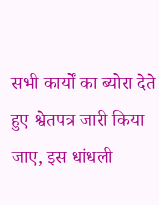सभी कार्यों का ब्योरा देते हुए श्वेतपत्र जारी किया जाए, इस धांधली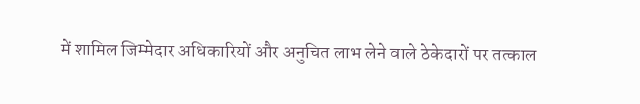में शामिल जिम्मेदार अधिकारियों और अनुचित लाभ लेने वाले ठेकेदारों पर तत्काल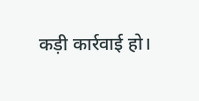कड़ी कार्रवाई हो।